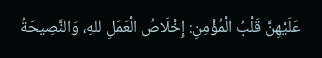عَلَيْهِنَّ قَلْبُ الْمُؤْمِنِ: إِخْلَاصُ الْعَمَلِ للهِ، وَالنَّصِيحَةُ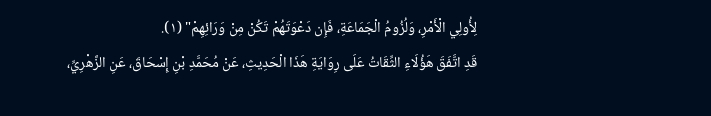لِأُولِي الْأَمْرِ، وَلُزُومُ الْجَمَاعَةِ، فَإِن دَعْوَتَهُمْ تَكُنْ مِنْ وَرَائِهِمْ" (١).
قَدِ اتَّفَقَ هَؤُلَاءِ الثِّقَاتُ عَلَى رِوَايَةِ هَذَا الْحَدِيثِ، عَنْ مُحَمَّدِ بْنِ إِسْحَاقَ، عَنِ الزَّهْرِيِّ،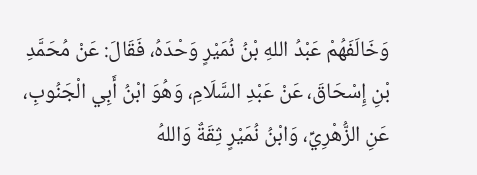وَخَالَفَهُمْ عَبْدُ اللهِ بْنُ نُمَيْرٍ وَحْدَهُ، فَقَالَ: عَنْ مُحَمَّدِ بْنِ إِسْحَاقَ، عَنْ عَبْدِ السَّلَامِ، وَهُوَ ابْنُ أَبِي الْجَنُوبِ، عَنِ الزُّهْرِيِّ، وَابْنُ نُمَيْرٍ ثِقَةٌ وَاللهُ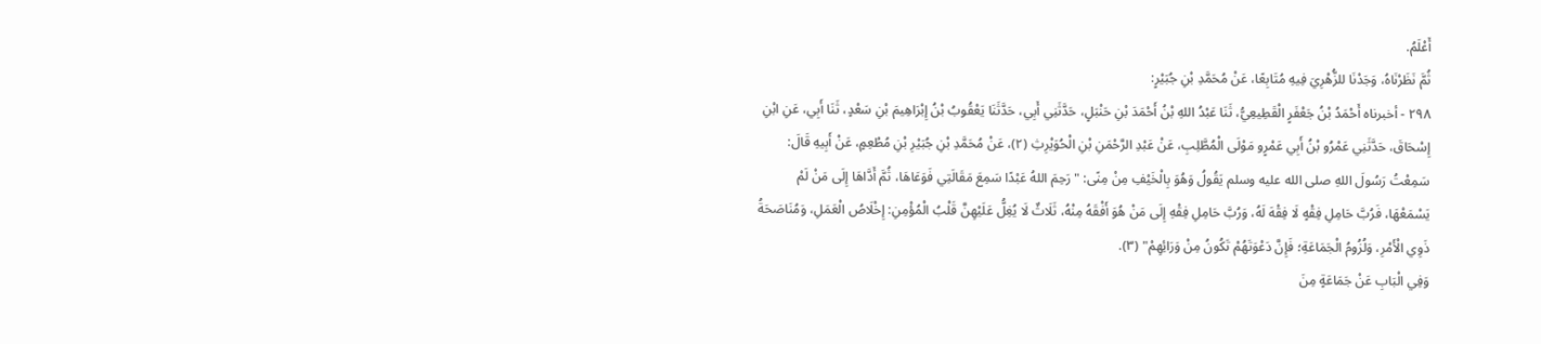أَعْلَمُ.
ثُمَّ نَظَرْنَاهُ، وَجَدْنَا للزُّهْرِيَ فِيهِ مُتَابِعًا، عَنْ مُحَمَّدِ بْنِ جُبَيْرٍ:
٢٩٨ - أخبرناه أَحْمَدُ بْنُ جَعْفَرٍ الْقَطِيعِيُّ، ثَنَا عَبْدُ اللهِ بْنُ أَحْمَدَ بْنِ حَنْبَلٍ، حَدَّثَنِي أَبِي، حَدَّثَنَا يَعْقُوبُ بْنُ إِبْرَاهِيمَ بْنِ سَعْدٍ، ثَنَا أَبِي، عَنِ ابْنِ إِسْحَاقَ، حَدَّثَنِي عَمْرُو بْنُ أَبِي عَمْرٍو مَوْلَى الْمُطَّلِبِ، عَنْ عَبْدِ الرَّحْمَنِ بْنِ الْحُوَيْرِثِ (٢)، عَنْ مُحَمَّدِ بْنِ جُبَيْرِ بْنِ مُطْعِمٍ، عَنْ أَبِيهِ قَالَ: سَمِعْتُ رَسُولَ اللهِ صلى الله عليه وسلم يَقُولُ وَهُوَ بِالْخَيْفِ مِنْ مِنًى: "رَحِمَ اللهُ عَبْدًا سَمِعَ مَقَالَتِي فَوَعَاهَا، ثُمَّ أَدَّاهَا إِلَى مَنْ لَمْ يَسْمَعْهَا، فَرُبَّ حَامِلِ فِقْهٍ لَا فِقْهَ لَهُ، وَرُبَّ حَامِلِ فِقْهِ إِلَى مَنْ هُوَ أَفْقَهُ مِنْهُ، ثَلَاثٌ لَا يُغِلُّ عَلَيْهِنَّ قَلْبُ الْمُؤْمِنِ: إِخْلَاصُ الْعَمَلِ، وَمُنَاصَحَةُ ذَوِي الْأَمْرِ، وَلُزُومُ الْجَمَاعَةِ؛ فَإِنَّ دَعْوَتَهُمْ تَكُونُ مِنْ وَرَائِهِمْ" (٣).
وَفِي الْبَابِ عَنْ جَمَاعَةٍ مِنَ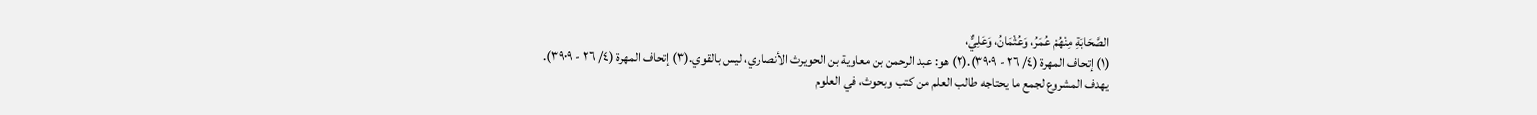الصَّحَابَةِ مِنْهُمْ عُمَرُ، وَعُثْمَانُ، وَعَلِيٌّ،
(١) إتحاف المهرة (٤/ ٢٦ - ٣٩٠٩).(٢) هو: عبد الرحمن بن معاوية بن الحويرث الأنصاري، ليس بالقوي.(٣) إتحاف المهرة (٤/ ٢٦ - ٣٩٠٩).
يهدف المشروع لجمع ما يحتاجه طالب العلم من كتب وبحوث، في العلوم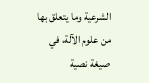الشرعية وما يتعلق بها من علوم الآلة، في صيغة نصية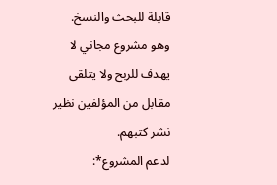قابلة للبحث والنسخ.
وهو مشروع مجاني لا يهدف للربح ولا يتلقى مقابل من المؤلفين نظير نشر كتبهم.
لدعم المشروع*: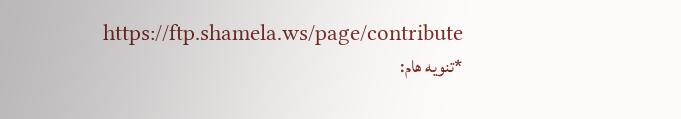https://ftp.shamela.ws/page/contribute
*تنويه هام: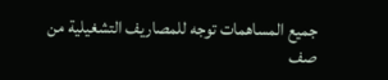جميع المساهمات توجه للمصاريف التشغيلية من صف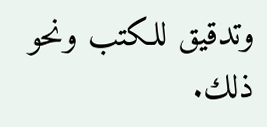وتدقيق للكتب ونحو ذلك.